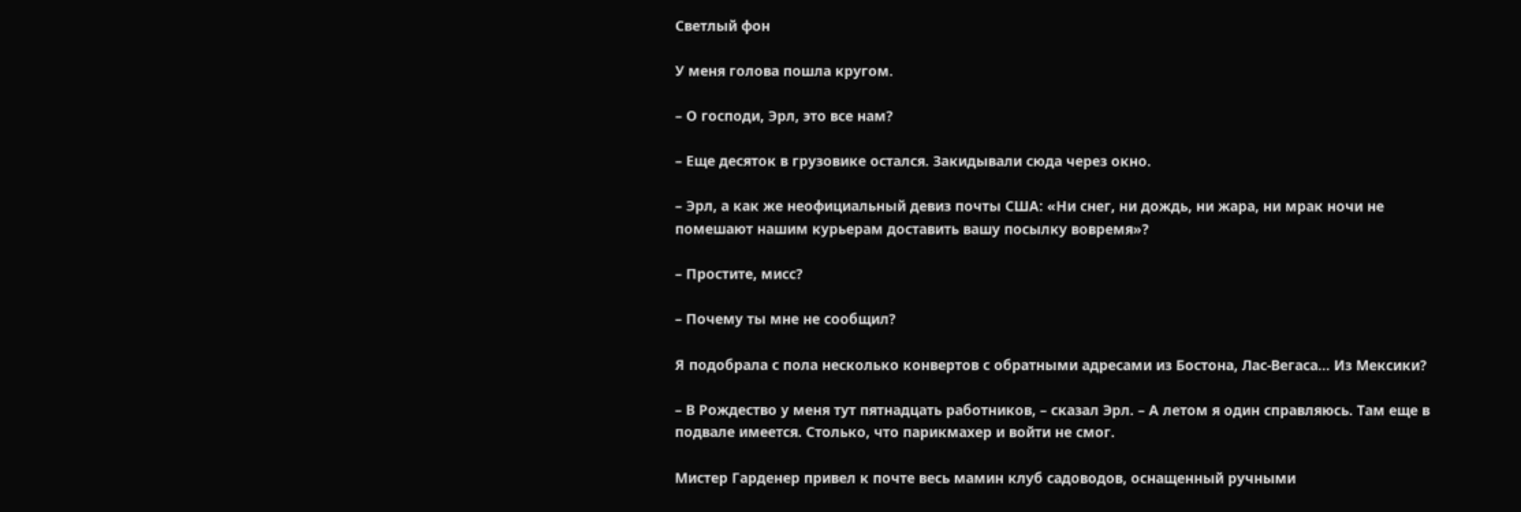Светлый фон

У меня голова пошла кругом.

– О господи, Эрл, это все нам?

– Еще десяток в грузовике остался. Закидывали сюда через окно.

– Эрл, а как же неофициальный девиз почты США: «Ни снег, ни дождь, ни жара, ни мрак ночи не помешают нашим курьерам доставить вашу посылку вовремя»?

– Простите, мисс?

– Почему ты мне не сообщил?

Я подобрала с пола несколько конвертов с обратными адресами из Бостона, Лас-Вегаса… Из Мексики?

– В Рождество у меня тут пятнадцать работников, – сказал Эрл. – А летом я один справляюсь. Там еще в подвале имеется. Столько, что парикмахер и войти не смог.

Мистер Гарденер привел к почте весь мамин клуб садоводов, оснащенный ручными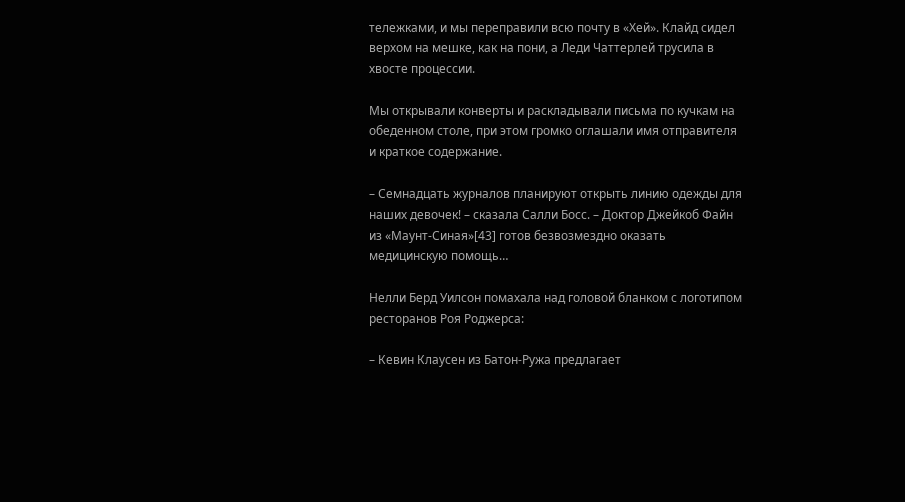тележками, и мы переправили всю почту в «Хей». Клайд сидел верхом на мешке, как на пони, а Леди Чаттерлей трусила в хвосте процессии.

Мы открывали конверты и раскладывали письма по кучкам на обеденном столе, при этом громко оглашали имя отправителя и краткое содержание.

– Семнадцать журналов планируют открыть линию одежды для наших девочек! – сказала Салли Босс. – Доктор Джейкоб Файн из «Маунт-Синая»[43] готов безвозмездно оказать медицинскую помощь…

Нелли Берд Уилсон помахала над головой бланком с логотипом ресторанов Роя Роджерса:

– Кевин Клаусен из Батон-Ружа предлагает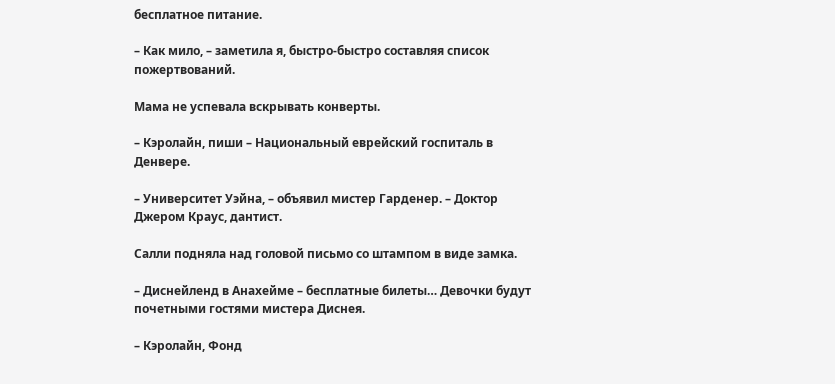бесплатное питание.

– Как мило, – заметила я, быстро-быстро составляя список пожертвований.

Мама не успевала вскрывать конверты.

– Кэролайн, пиши – Национальный еврейский госпиталь в Денвере.

– Университет Уэйна, – объявил мистер Гарденер. – Доктор Джером Краус, дантист.

Салли подняла над головой письмо со штампом в виде замка.

– Диснейленд в Анахейме – бесплатные билеты… Девочки будут почетными гостями мистера Диснея.

– Кэролайн, Фонд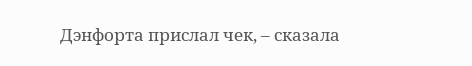Дэнфорта прислал чек, – сказала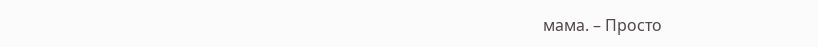мама. – Просто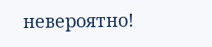невероятно!